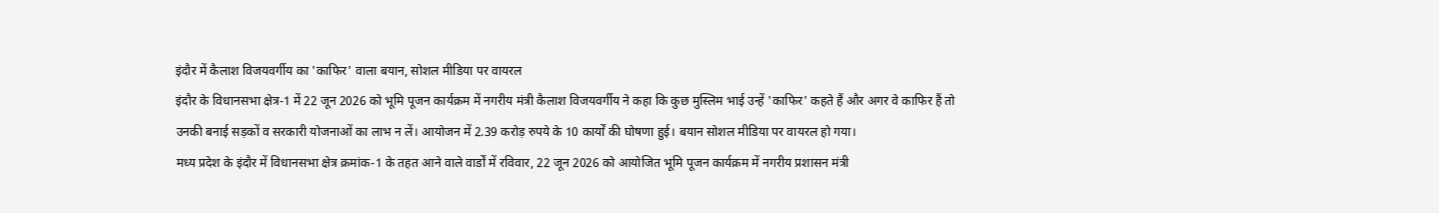इंदौर में कैलाश विजयवर्गीय का 'काफिर' वाला बयान, सोशल मीडिया पर वायरल
इंदौर के विधानसभा क्षेत्र-1 में 22 जून 2026 को भूमि पूजन कार्यक्रम में नगरीय मंत्री कैलाश विजयवर्गीय ने कहा कि कुछ मुस्लिम भाई उन्हें 'काफिर' कहते हैं और अगर वे काफिर हैं तो उनकी बनाई सड़कों व सरकारी योजनाओं का लाभ न लें। आयोजन में 2.39 करोड़ रुपये के 10 कार्यों की घोषणा हुई। बयान सोशल मीडिया पर वायरल हो गया।
मध्य प्रदेश के इंदौर में विधानसभा क्षेत्र क्रमांक-1 के तहत आने वाले वार्डों में रविवार, 22 जून 2026 को आयोजित भूमि पूजन कार्यक्रम में नगरीय प्रशासन मंत्री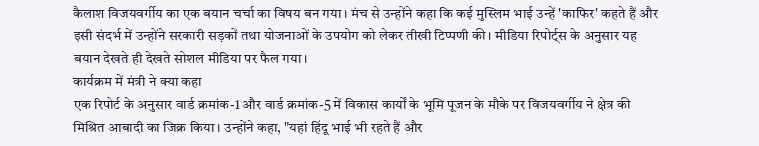कैलाश विजयवर्गीय का एक बयान चर्चा का विषय बन गया। मंच से उन्होंने कहा कि कई मुस्लिम भाई उन्हें 'काफिर' कहते हैं और इसी संदर्भ में उन्होंने सरकारी सड़कों तथा योजनाओं के उपयोग को लेकर तीखी टिप्पणी की। मीडिया रिपोर्ट्स के अनुसार यह बयान देखते ही देखते सोशल मीडिया पर फैल गया।
कार्यक्रम में मंत्री ने क्या कहा
एक रिपोर्ट के अनुसार वार्ड क्रमांक-1 और वार्ड क्रमांक-5 में विकास कार्यों के भूमि पूजन के मौके पर विजयवर्गीय ने क्षेत्र की मिश्रित आबादी का जिक्र किया। उन्होंने कहा, "यहां हिंदू भाई भी रहते हैं और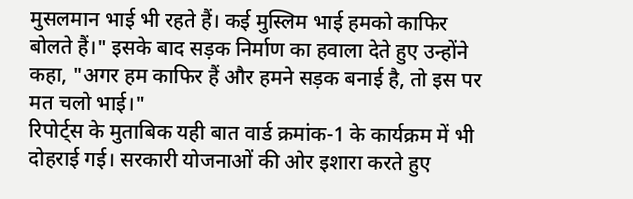मुसलमान भाई भी रहते हैं। कई मुस्लिम भाई हमको काफिर बोलते हैं।" इसके बाद सड़क निर्माण का हवाला देते हुए उन्होंने कहा, "अगर हम काफिर हैं और हमने सड़क बनाई है, तो इस पर मत चलो भाई।"
रिपोर्ट्स के मुताबिक यही बात वार्ड क्रमांक-1 के कार्यक्रम में भी दोहराई गई। सरकारी योजनाओं की ओर इशारा करते हुए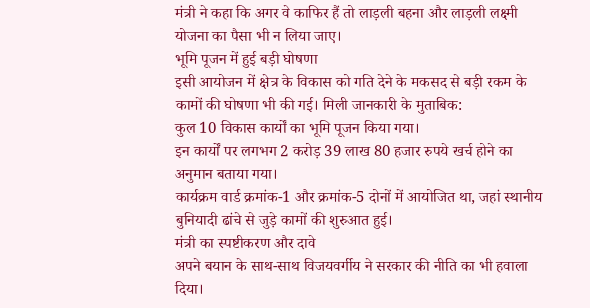मंत्री ने कहा कि अगर वे काफिर हैं तो लाड़ली बहना और लाड़ली लक्ष्मी योजना का पैसा भी न लिया जाए।
भूमि पूजन में हुई बड़ी घोषणा
इसी आयोजन में क्षेत्र के विकास को गति देने के मकसद से बड़ी रकम के कामों की घोषणा भी की गई। मिली जानकारी के मुताबिक:
कुल 10 विकास कार्यों का भूमि पूजन किया गया।
इन कार्यों पर लगभग 2 करोड़ 39 लाख 80 हजार रुपये खर्च होने का अनुमान बताया गया।
कार्यक्रम वार्ड क्रमांक-1 और क्रमांक-5 दोनों में आयोजित था, जहां स्थानीय बुनियादी ढांचे से जुड़े कामों की शुरुआत हुई।
मंत्री का स्पष्टीकरण और दावे
अपने बयान के साथ-साथ विजयवर्गीय ने सरकार की नीति का भी हवाला दिया।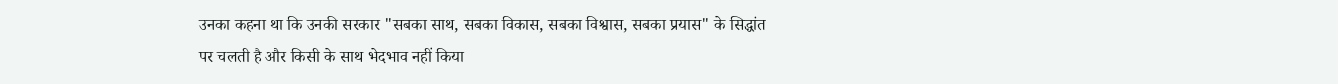उनका कहना था कि उनकी सरकार "सबका साथ, सबका विकास, सबका विश्वास, सबका प्रयास" के सिद्धांत पर चलती है और किसी के साथ भेदभाव नहीं किया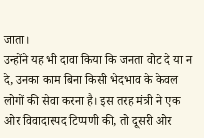जाता।
उन्होंने यह भी दावा किया कि जनता वोट दे या न दे, उनका काम बिना किसी भेदभाव के केवल लोगों की सेवा करना है। इस तरह मंत्री ने एक ओर विवादास्पद टिप्पणी की, तो दूसरी ओर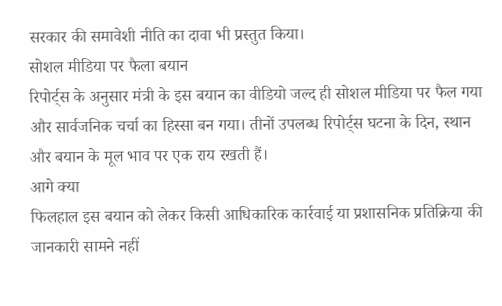सरकार की समावेशी नीति का दावा भी प्रस्तुत किया।
सोशल मीडिया पर फैला बयान
रिपोर्ट्स के अनुसार मंत्री के इस बयान का वीडियो जल्द ही सोशल मीडिया पर फैल गया और सार्वजनिक चर्चा का हिस्सा बन गया। तीनों उपलब्ध रिपोर्ट्स घटना के दिन, स्थान और बयान के मूल भाव पर एक राय रखती हैं।
आगे क्या
फिलहाल इस बयान को लेकर किसी आधिकारिक कार्रवाई या प्रशासनिक प्रतिक्रिया की जानकारी सामने नहीं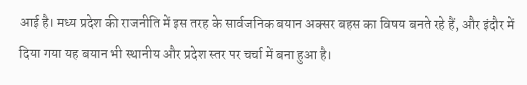आई है। मध्य प्रदेश की राजनीति में इस तरह के सार्वजनिक बयान अक्सर बहस का विषय बनते रहे हैं, और इंदौर में दिया गया यह बयान भी स्थानीय और प्रदेश स्तर पर चर्चा में बना हुआ है।